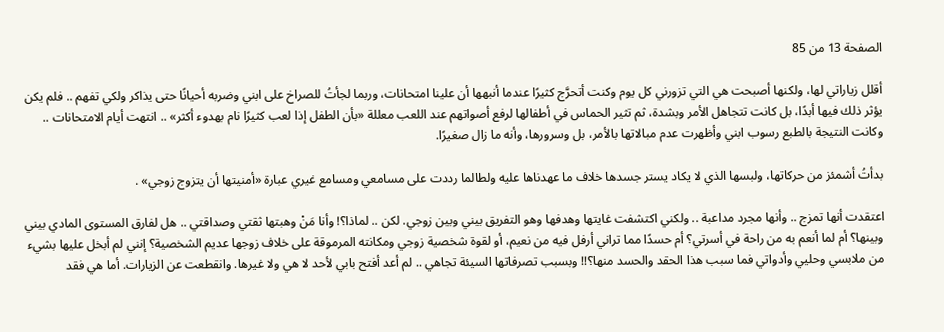الصفحة 13 من 85

أقلل زياراتي لها، ولكنها أصبحت هي التي تزورني كل يوم وكنت أتحرَّج كثيرًا عندما أنبهها أن علينا امتحانات، وربما لجأتُ للصراخ على ابني وضربه أحيانًا حتى يذاكر ولكي تفهم .. فلم يكن يؤثر ذلك فيها أبدًا، بل كانت تتجاهل الأمر وبشدة، ثم تثير الحماس في أطفالها لرفع أصواتهم عند اللعب معللة «بأن الطفل إذا لعب كثيرًا نام بهدوء أكثر» .. انتهت أيام الامتحانات .. وكانت النتيجة بالطبع رسوب ابني وأظهرت عدم مبالاتها بالأمر، بل وسرورها، وأنه ما زال صغيرًا.

بدأتُ أشمئز من حركاتها، ولبسها الذي لا يكاد يستر جسدها خلاف ما عهدناها عليه ولطالما رددت على مسامعي ومسامع غيري عبارة «أمنيتها أن يتزوج زوجي» .

اعتقدت أنها تمزج .. وأنها مجرد مداعبة .. ولكني اكتشفت غايتها وهدفها وهو التفريق بيني وبين زوجي. لكن .. لماذا؟! وأنا مَنْ وهبتها ثقتي وصداقتي .. هل لفارق المستوى المادي بيني وبينها؟ أم لما أنعم به من راحة في أسرتي؟ أم حسدًا مما تراني أرفل فيه من نعيم، أو لقوة شخصية زوجي ومكانته المرموقة على خلاف زوجها عديم الشخصية؟ إنني لم أبخل عليها بشيء من ملابسي وحليي وأدواتي فما سبب هذا الحقد والحسد منها؟!! وبسبب تصرفاتها السيئة تجاهي .. لم أعد أفتح بابي لأحد لا هي ولا غيرها. وانقطعت عن الزيارات. أما هي فقد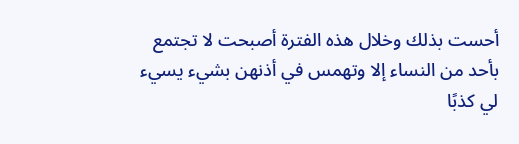أحست بذلك وخلال هذه الفترة أصبحت لا تجتمع بأحد من النساء إلا وتهمس في أذنهن بشيء يسيء لي كذبًا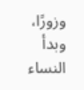وزورًا، وبدأ النساء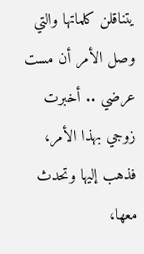يتناقلن كلماتها والتي وصل الأمر أن مست عرضي .. أخبرت زوجي بهذا الأمر، فذهب إليها وتحدث معها،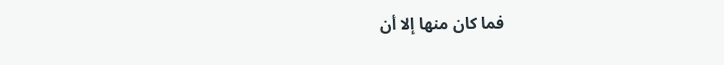فما كان منها إلا أن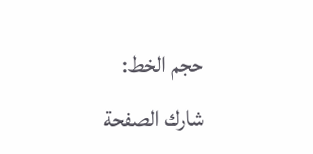حجم الخط:
شارك الصفحة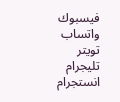فيسبوك واتساب تويتر تليجرام انستجرام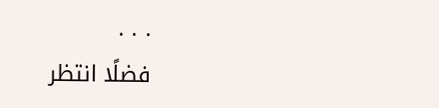. . .
فضلًا انتظر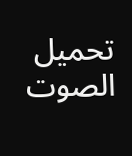تحميل الصوت